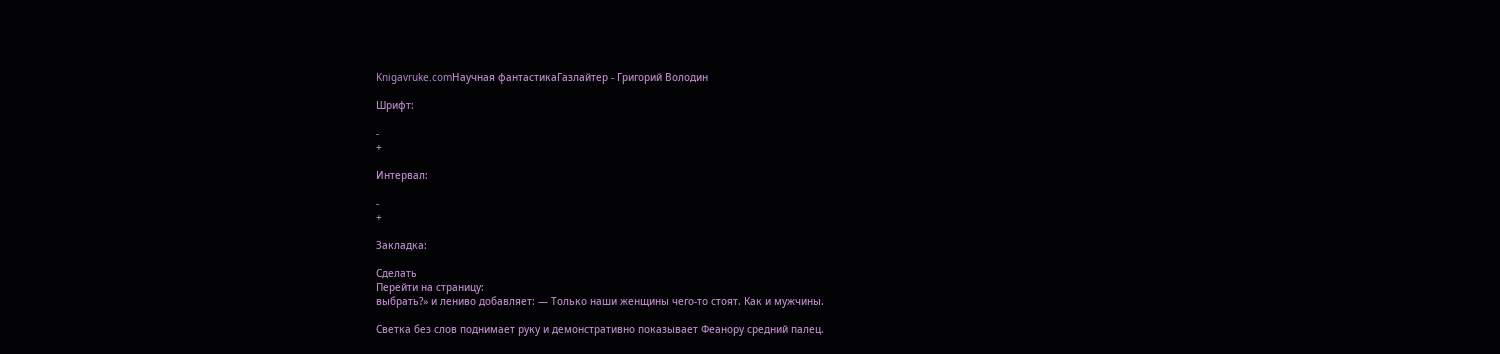Knigavruke.comНаучная фантастикаГазлайтер - Григорий Володин

Шрифт:

-
+

Интервал:

-
+

Закладка:

Сделать
Перейти на страницу:
выбрать?» и лениво добавляет: — Только наши женщины чего-то стоят. Как и мужчины.

Светка без слов поднимает руку и демонстративно показывает Феанору средний палец.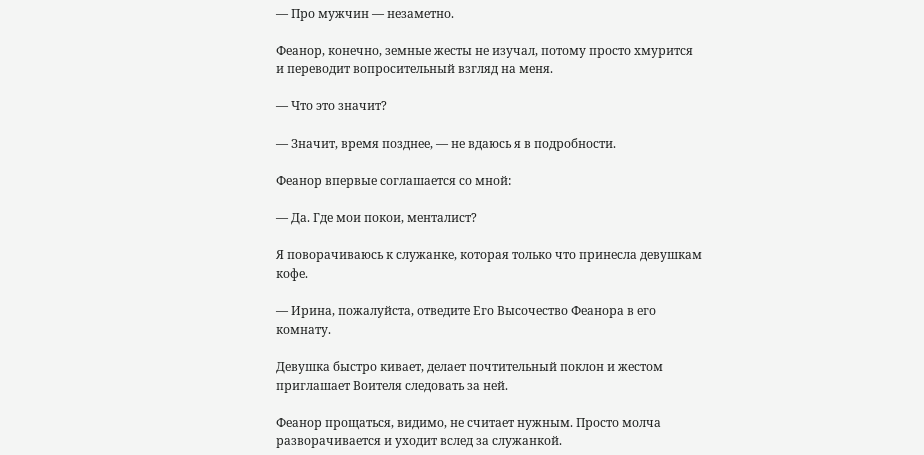— Про мужчин — незаметно.

Феанор, конечно, земные жесты не изучал, потому просто хмурится и переводит вопросительный взгляд на меня.

— Что это значит?

— Значит, время позднее, — не вдаюсь я в подробности.

Феанор впервые соглашается со мной:

— Да. Где мои покои, менталист?

Я поворачиваюсь к служанке, которая только что принесла девушкам кофе.

— Ирина, пожалуйста, отведите Его Высочество Феанора в его комнату.

Девушка быстро кивает, делает почтительный поклон и жестом приглашает Воителя следовать за ней.

Феанор прощаться, видимо, не считает нужным. Просто молча разворачивается и уходит вслед за служанкой.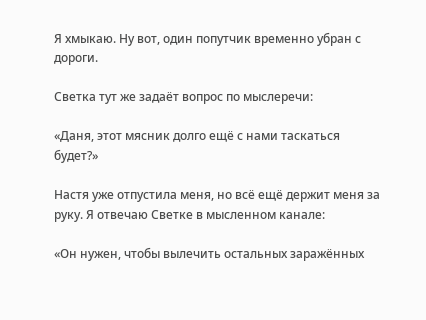Я хмыкаю. Ну вот, один попутчик временно убран с дороги.

Светка тут же задаёт вопрос по мыслеречи:

«Даня, этот мясник долго ещё с нами таскаться будет?»

Настя уже отпустила меня, но всё ещё держит меня за руку. Я отвечаю Светке в мысленном канале:

«Он нужен, чтобы вылечить остальных заражённых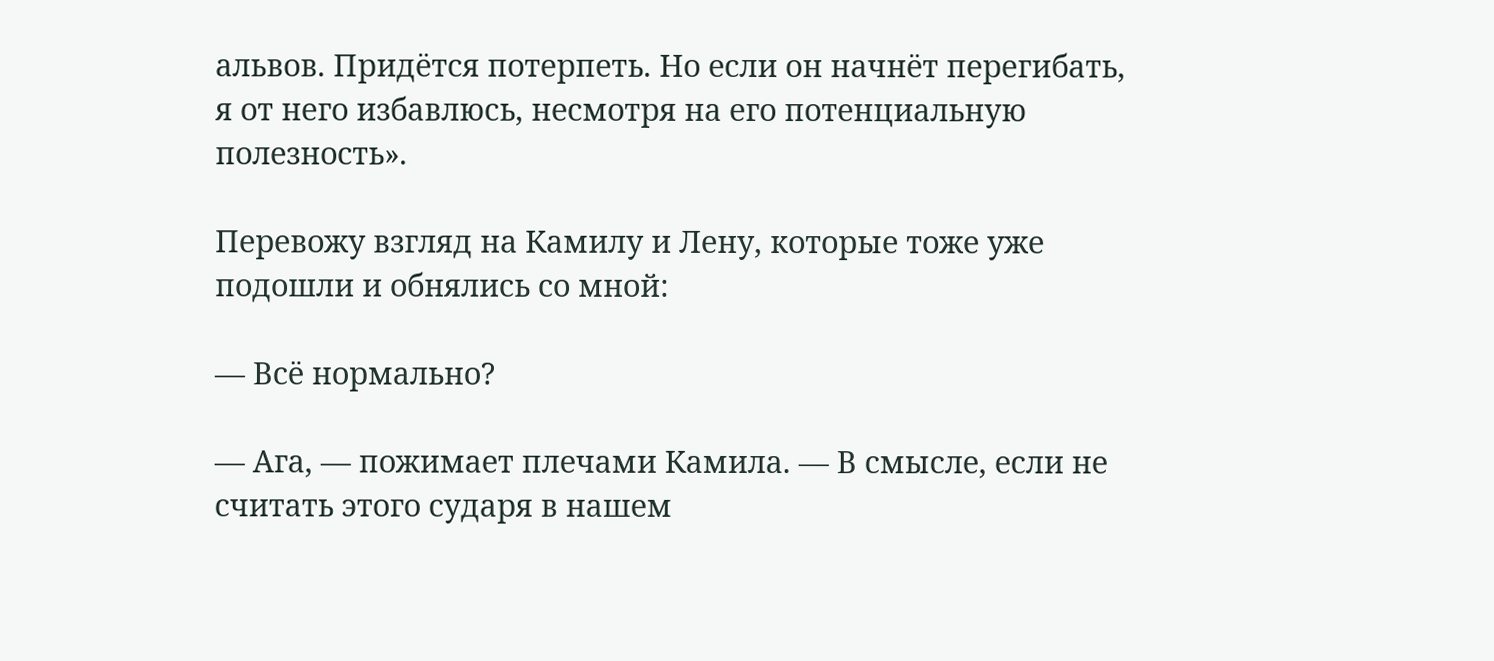альвов. Придётся потерпеть. Но если он начнёт перегибать, я от него избавлюсь, несмотря на его потенциальную полезность».

Перевожу взгляд на Камилу и Лену, которые тоже уже подошли и обнялись со мной:

— Всё нормально?

— Ага, — пожимает плечами Камила. — В смысле, если не считать этого сударя в нашем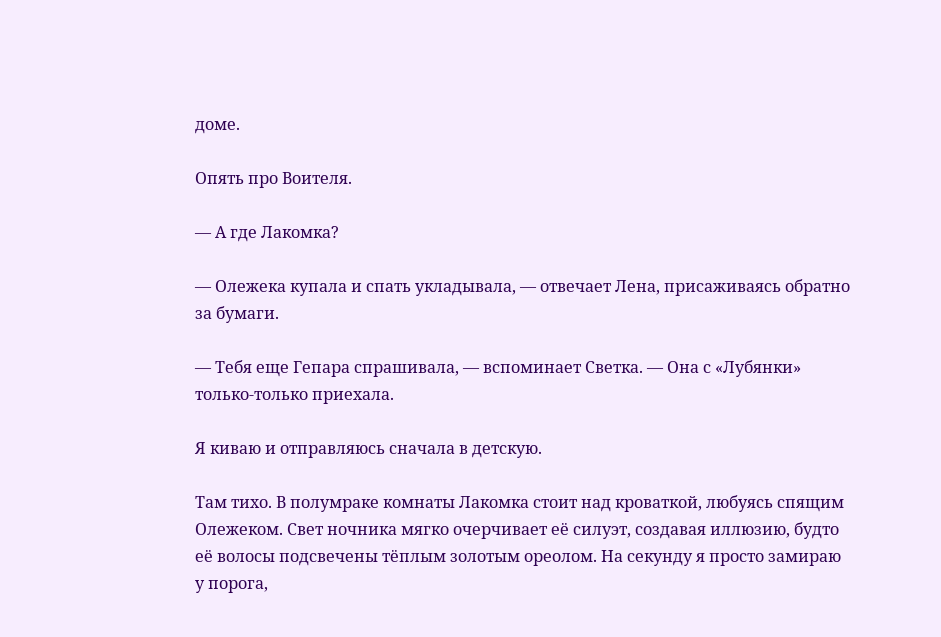доме.

Опять про Воителя.

— А где Лакомка?

— Олежека купала и спать укладывала, — отвечает Лена, присаживаясь обратно за бумаги.

— Тебя еще Гепара спрашивала, — вспоминает Светка. — Она с «Лубянки» только-только приехала.

Я киваю и отправляюсь сначала в детскую.

Там тихо. В полумраке комнаты Лакомка стоит над кроваткой, любуясь спящим Олежеком. Свет ночника мягко очерчивает её силуэт, создавая иллюзию, будто её волосы подсвечены тёплым золотым ореолом. На секунду я просто замираю у порога,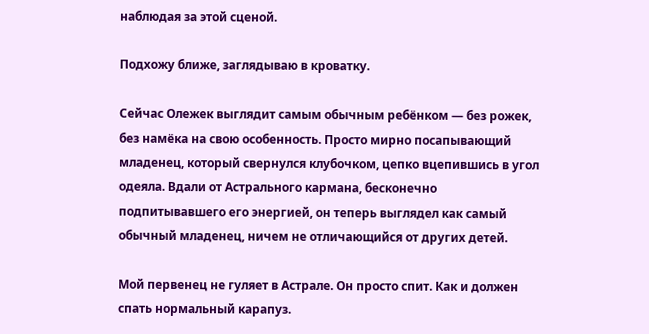наблюдая за этой сценой.

Подхожу ближе, заглядываю в кроватку.

Сейчас Олежек выглядит самым обычным ребёнком — без рожек, без намёка на свою особенность. Просто мирно посапывающий младенец, который свернулся клубочком, цепко вцепившись в угол одеяла. Вдали от Астрального кармана, бесконечно подпитывавшего его энергией, он теперь выглядел как самый обычный младенец, ничем не отличающийся от других детей.

Мой первенец не гуляет в Астрале. Он просто спит. Как и должен спать нормальный карапуз.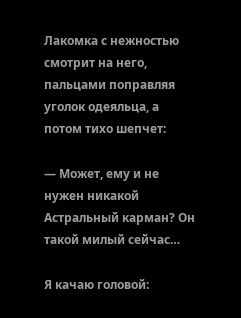Лакомка с нежностью смотрит на него, пальцами поправляя уголок одеяльца, а потом тихо шепчет:

— Может, ему и не нужен никакой Астральный карман? Он такой милый сейчас…

Я качаю головой: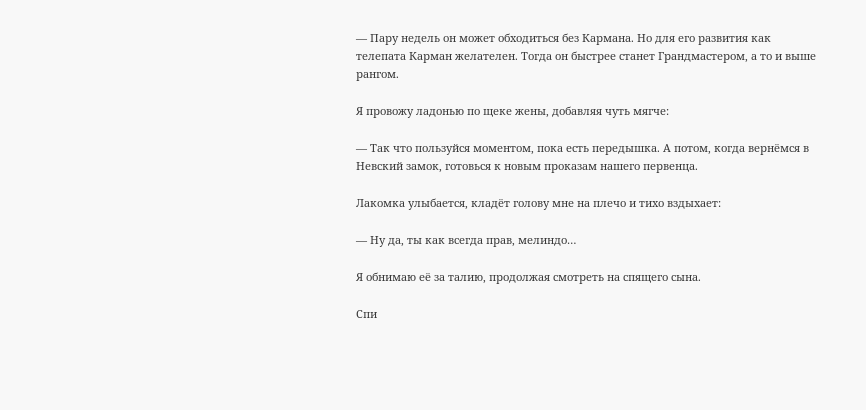— Пару недель он может обходиться без Кармана. Но для его развития как телепата Карман желателен. Тогда он быстрее станет Грандмастером, а то и выше рангом.

Я провожу ладонью по щеке жены, добавляя чуть мягче:

— Так что пользуйся моментом, пока есть передышка. А потом, когда вернёмся в Невский замок, готовься к новым проказам нашего первенца.

Лакомка улыбается, кладёт голову мне на плечо и тихо вздыхает:

— Ну да, ты как всегда прав, мелиндо…

Я обнимаю её за талию, продолжая смотреть на спящего сына.

Спи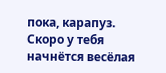пока, карапуз. Скоро у тебя начнётся весёлая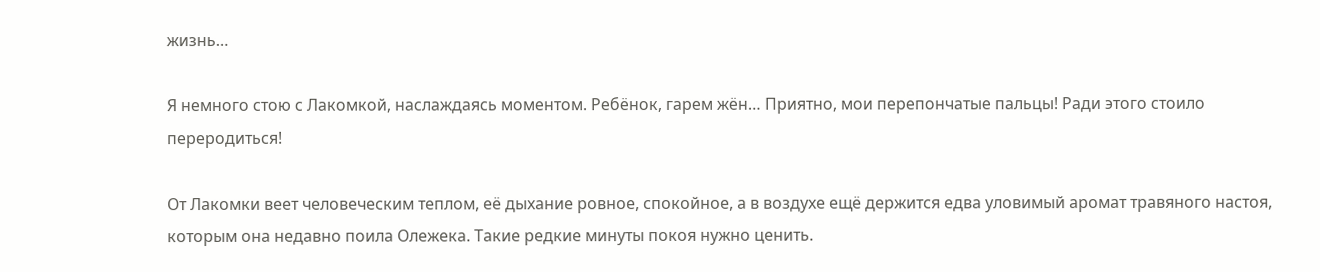жизнь…

Я немного стою с Лакомкой, наслаждаясь моментом. Ребёнок, гарем жён… Приятно, мои перепончатые пальцы! Ради этого стоило переродиться!

От Лакомки веет человеческим теплом, её дыхание ровное, спокойное, а в воздухе ещё держится едва уловимый аромат травяного настоя, которым она недавно поила Олежека. Такие редкие минуты покоя нужно ценить.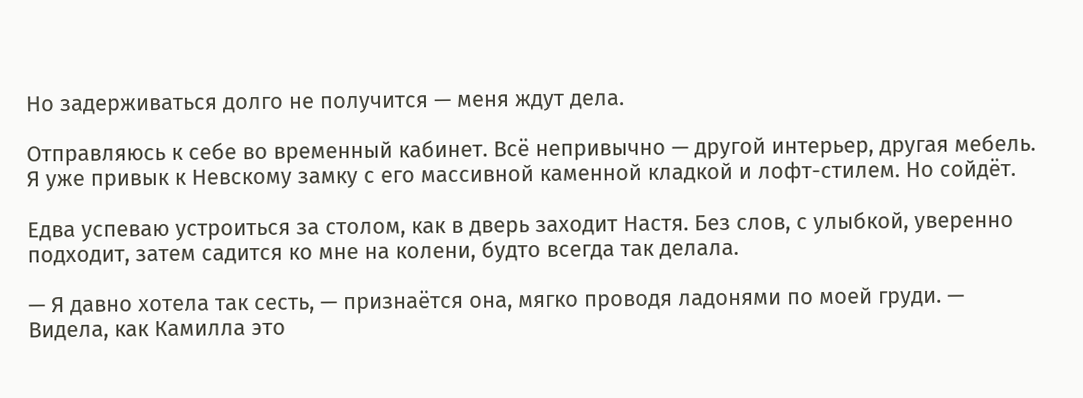Но задерживаться долго не получится — меня ждут дела.

Отправляюсь к себе во временный кабинет. Всё непривычно — другой интерьер, другая мебель. Я уже привык к Невскому замку с его массивной каменной кладкой и лофт-стилем. Но сойдёт.

Едва успеваю устроиться за столом, как в дверь заходит Настя. Без слов, с улыбкой, уверенно подходит, затем садится ко мне на колени, будто всегда так делала.

— Я давно хотела так сесть, — признаётся она, мягко проводя ладонями по моей груди. — Видела, как Камилла это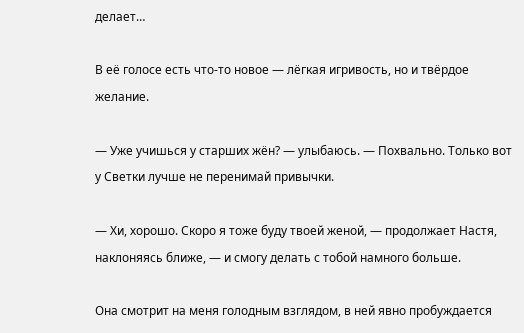делает…

В её голосе есть что-то новое — лёгкая игривость, но и твёрдое желание.

— Уже учишься у старших жён? — улыбаюсь. — Похвально. Только вот у Светки лучше не перенимай привычки.

— Хи, хорошо. Скоро я тоже буду твоей женой, — продолжает Настя, наклоняясь ближе, — и смогу делать с тобой намного больше.

Она смотрит на меня голодным взглядом, в ней явно пробуждается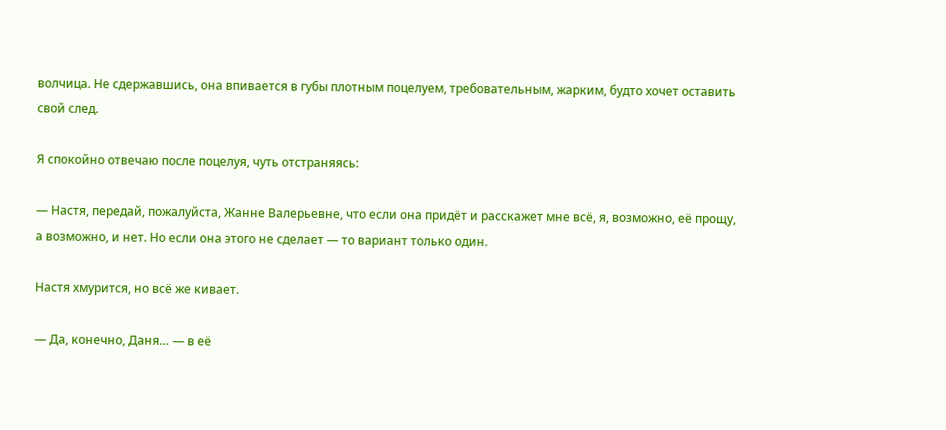волчица. Не сдержавшись, она впивается в губы плотным поцелуем, требовательным, жарким, будто хочет оставить свой след.

Я спокойно отвечаю после поцелуя, чуть отстраняясь:

— Настя, передай, пожалуйста, Жанне Валерьевне, что если она придёт и расскажет мне всё, я, возможно, её прощу, а возможно, и нет. Но если она этого не сделает — то вариант только один.

Настя хмурится, но всё же кивает.

— Да, конечно, Даня… — в её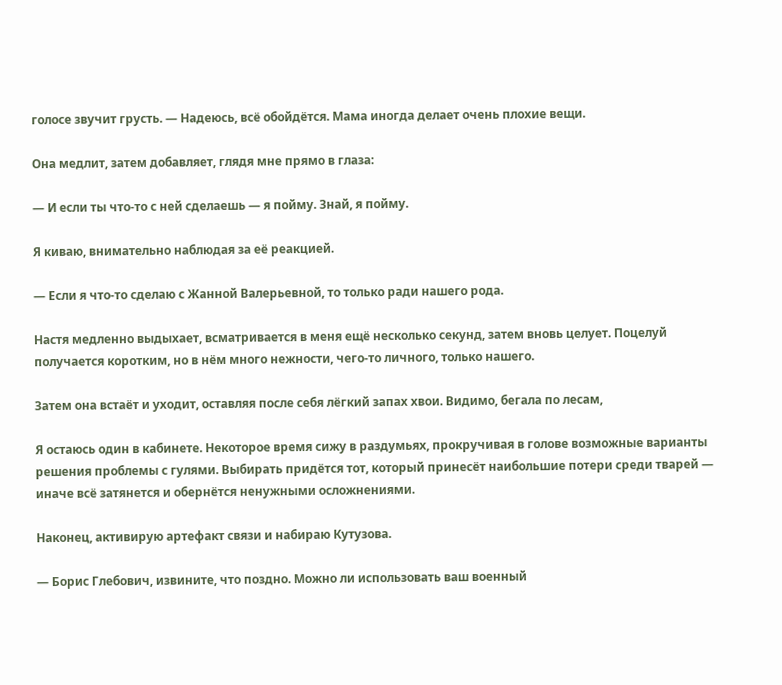голосе звучит грусть. — Надеюсь, всё обойдётся. Мама иногда делает очень плохие вещи.

Она медлит, затем добавляет, глядя мне прямо в глаза:

— И если ты что-то с ней сделаешь — я пойму. Знай, я пойму.

Я киваю, внимательно наблюдая за её реакцией.

— Если я что-то сделаю с Жанной Валерьевной, то только ради нашего рода.

Настя медленно выдыхает, всматривается в меня ещё несколько секунд, затем вновь целует. Поцелуй получается коротким, но в нём много нежности, чего-то личного, только нашего.

Затем она встаёт и уходит, оставляя после себя лёгкий запах хвои. Видимо, бегала по лесам,

Я остаюсь один в кабинете. Некоторое время сижу в раздумьях, прокручивая в голове возможные варианты решения проблемы с гулями. Выбирать придётся тот, который принесёт наибольшие потери среди тварей — иначе всё затянется и обернётся ненужными осложнениями.

Наконец, активирую артефакт связи и набираю Кутузова.

— Борис Глебович, извините, что поздно. Можно ли использовать ваш военный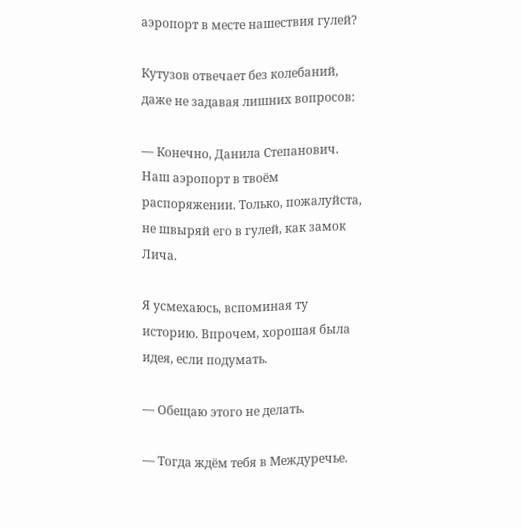аэропорт в месте нашествия гулей?

Кутузов отвечает без колебаний, даже не задавая лишних вопросов:

— Конечно, Данила Степанович. Наш аэропорт в твоём распоряжении. Только, пожалуйста, не швыряй его в гулей, как замок Лича.

Я усмехаюсь, вспоминая ту историю. Впрочем, хорошая была идея, если подумать.

— Обещаю этого не делать.

— Тогда ждём тебя в Междуречье.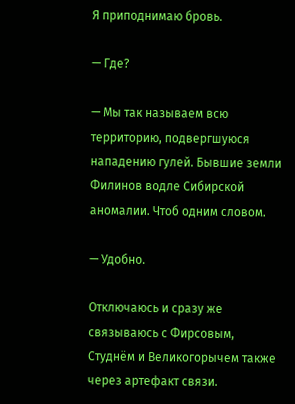Я приподнимаю бровь.

— Где?

— Мы так называем всю территорию, подвергшуюся нападению гулей. Бывшие земли Филинов водле Сибирской аномалии. Чтоб одним словом.

— Удобно.

Отключаюсь и сразу же связываюсь с Фирсовым, Студнём и Великогорычем также через артефакт связи.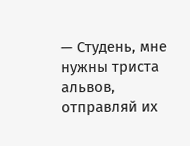— Студень, мне нужны триста альвов, отправляй их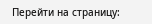Перейти на страницу: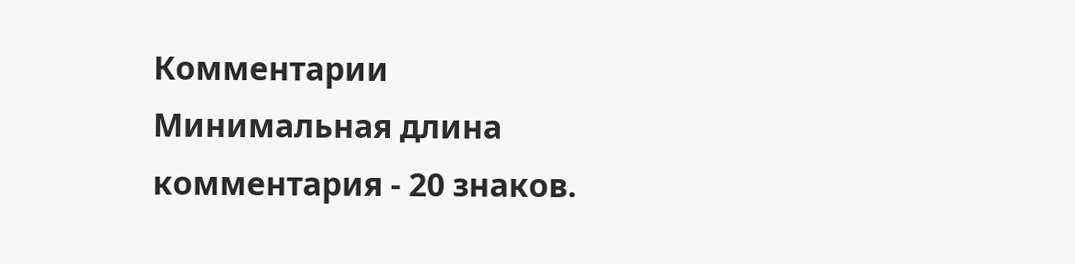Комментарии
Минимальная длина комментария - 20 знаков.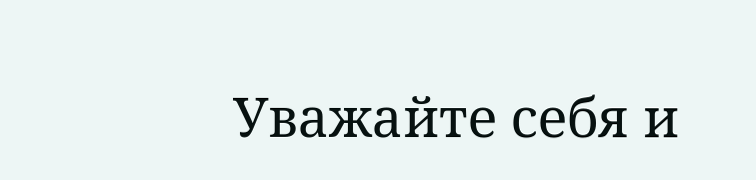Уважайте себя и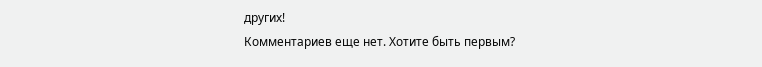других!
Комментариев еще нет. Хотите быть первым?